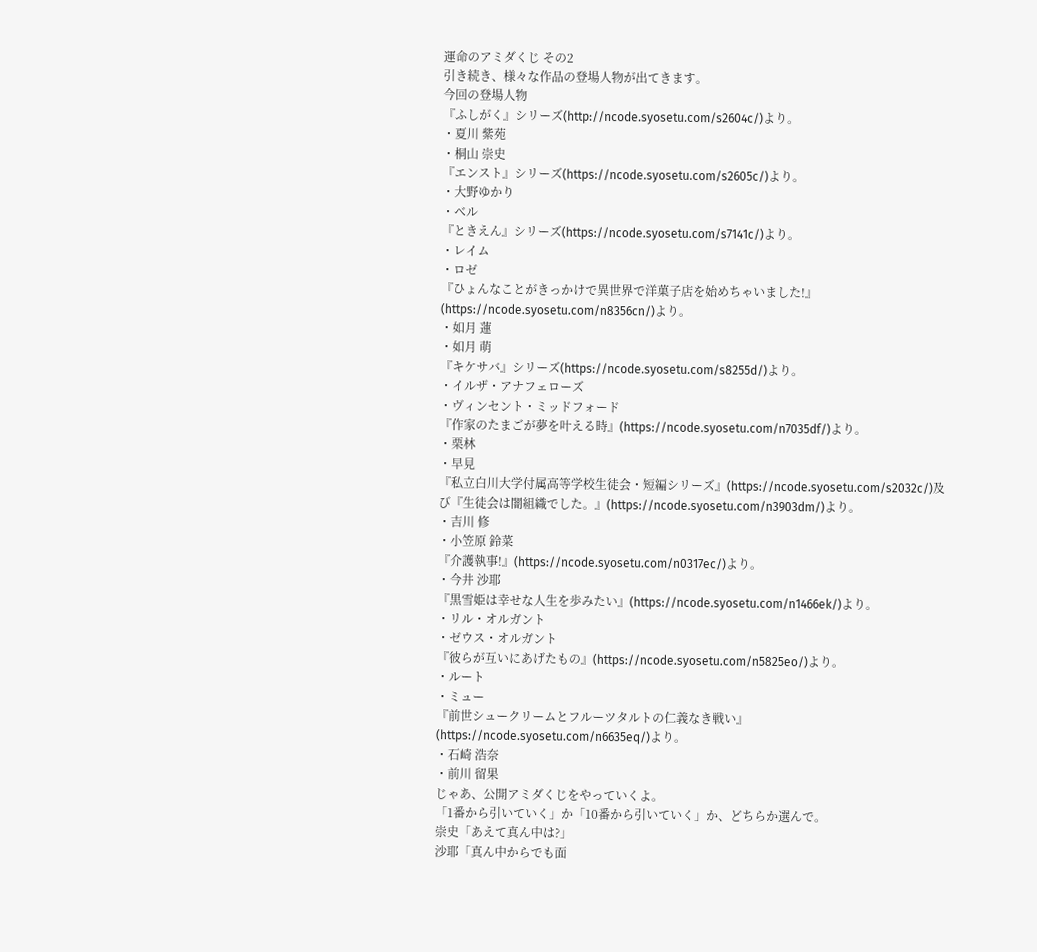運命のアミダくじ その2
引き続き、様々な作品の登場人物が出てきます。
今回の登場人物
『ふしがく』シリーズ(http://ncode.syosetu.com/s2604c/)より。
・夏川 紫苑
・桐山 崇史
『エンスト』シリーズ(https://ncode.syosetu.com/s2605c/)より。
・大野ゆかり
・ベル
『ときえん』シリーズ(https://ncode.syosetu.com/s7141c/)より。
・レイム
・ロゼ
『ひょんなことがきっかけで異世界で洋菓子店を始めちゃいました!』(https://ncode.syosetu.com/n8356cn/)より。
・如月 蓮
・如月 萌
『キケサバ』シリーズ(https://ncode.syosetu.com/s8255d/)より。
・イルザ・アナフェローズ
・ヴィンセント・ミッドフォード
『作家のたまごが夢を叶える時』(https://ncode.syosetu.com/n7035df/)より。
・栗林
・早見
『私立白川大学付属高等学校生徒会・短編シリーズ』(https://ncode.syosetu.com/s2032c/)及び『生徒会は闇組織でした。』(https://ncode.syosetu.com/n3903dm/)より。
・吉川 修
・小笠原 鈴菜
『介護執事!』(https://ncode.syosetu.com/n0317ec/)より。
・今井 沙耶
『黒雪姫は幸せな人生を歩みたい』(https://ncode.syosetu.com/n1466ek/)より。
・リル・オルガント
・ゼウス・オルガント
『彼らが互いにあげたもの』(https://ncode.syosetu.com/n5825eo/)より。
・ルート
・ミュー
『前世シュークリームとフルーツタルトの仁義なき戦い』(https://ncode.syosetu.com/n6635eq/)より。
・石崎 浩奈
・前川 留果
じゃあ、公開アミダくじをやっていくよ。
「1番から引いていく」か「10番から引いていく」か、どちらか選んで。
崇史「あえて真ん中は?」
沙耶「真ん中からでも面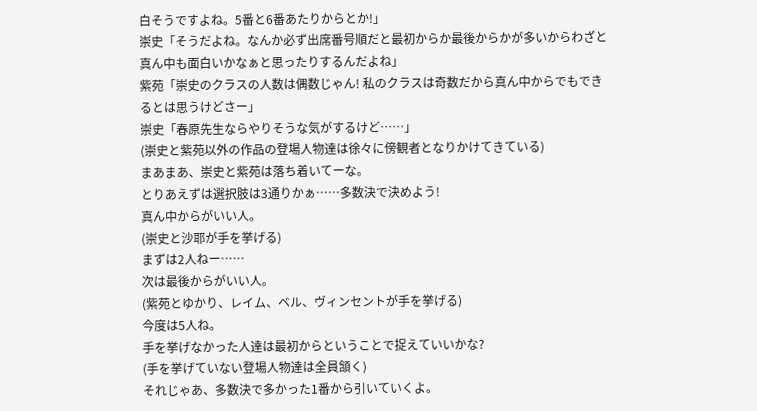白そうですよね。5番と6番あたりからとか!」
崇史「そうだよね。なんか必ず出席番号順だと最初からか最後からかが多いからわざと真ん中も面白いかなぁと思ったりするんだよね」
紫苑「崇史のクラスの人数は偶数じゃん! 私のクラスは奇数だから真ん中からでもできるとは思うけどさー」
崇史「春原先生ならやりそうな気がするけど……」
(崇史と紫苑以外の作品の登場人物達は徐々に傍観者となりかけてきている)
まあまあ、崇史と紫苑は落ち着いてーな。
とりあえずは選択肢は3通りかぁ……多数決で決めよう!
真ん中からがいい人。
(崇史と沙耶が手を挙げる)
まずは2人ねー……
次は最後からがいい人。
(紫苑とゆかり、レイム、ベル、ヴィンセントが手を挙げる)
今度は5人ね。
手を挙げなかった人達は最初からということで捉えていいかな?
(手を挙げていない登場人物達は全員頷く)
それじゃあ、多数決で多かった1番から引いていくよ。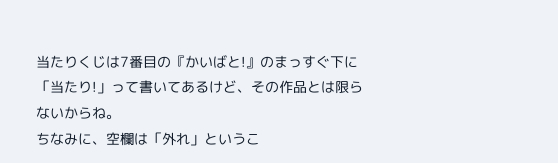当たりくじは7番目の『かいばと!』のまっすぐ下に「当たり!」って書いてあるけど、その作品とは限らないからね。
ちなみに、空欄は「外れ」というこ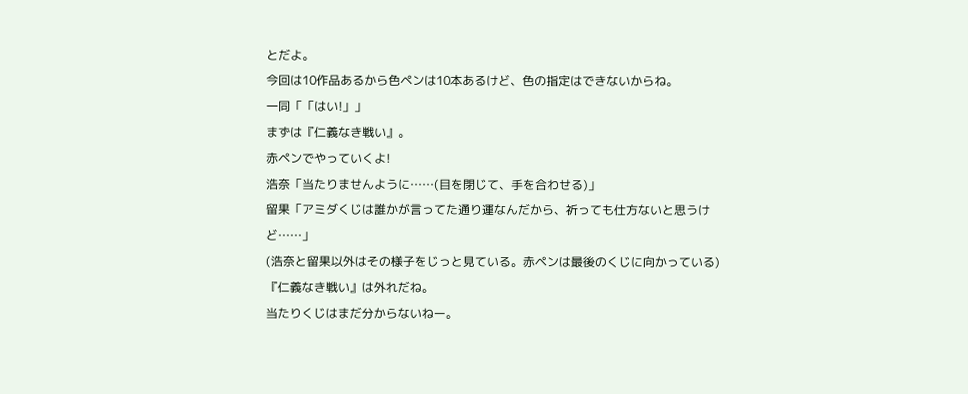とだよ。
今回は10作品あるから色ペンは10本あるけど、色の指定はできないからね。
一同「「はい!」」
まずは『仁義なき戦い』。
赤ペンでやっていくよ!
浩奈「当たりませんように……(目を閉じて、手を合わせる)」
留果「アミダくじは誰かが言ってた通り運なんだから、祈っても仕方ないと思うけど……」
(浩奈と留果以外はその様子をじっと見ている。赤ペンは最後のくじに向かっている)
『仁義なき戦い』は外れだね。
当たりくじはまだ分からないねー。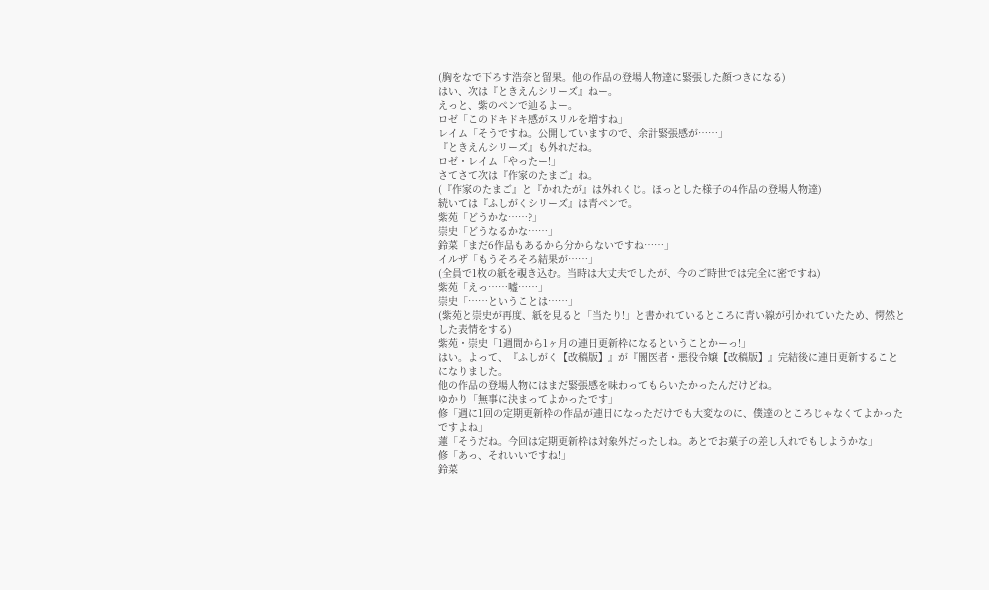(胸をなで下ろす浩奈と留果。他の作品の登場人物達に緊張した顔つきになる)
はい、次は『ときえんシリーズ』ねー。
えっと、紫のペンで辿るよー。
ロゼ「このドキドキ感がスリルを増すね」
レイム「そうですね。公開していますので、余計緊張感が……」
『ときえんシリーズ』も外れだね。
ロゼ・レイム「やったー!」
さてさて次は『作家のたまご』ね。
(『作家のたまご』と『かれたが』は外れくじ。ほっとした様子の4作品の登場人物達)
続いては『ふしがくシリーズ』は青ペンで。
紫苑「どうかな……?」
崇史「どうなるかな……」
鈴菜「まだ6作品もあるから分からないですね……」
イルザ「もうそろそろ結果が……」
(全員で1枚の紙を覗き込む。当時は大丈夫でしたが、今のご時世では完全に密ですね)
紫苑「えっ……嘘……」
崇史「……ということは……」
(紫苑と崇史が再度、紙を見ると「当たり!」と書かれているところに青い線が引かれていたため、愕然とした表情をする)
紫苑・崇史「1週間から1ヶ月の連日更新枠になるということかーっ!」
はい。よって、『ふしがく【改稿版】』が『闇医者・悪役令嬢【改稿版】』完結後に連日更新することになりました。
他の作品の登場人物にはまだ緊張感を味わってもらいたかったんだけどね。
ゆかり「無事に決まってよかったです」
修「週に1回の定期更新枠の作品が連日になっただけでも大変なのに、僕達のところじゃなくてよかったですよね」
蓮「そうだね。今回は定期更新枠は対象外だったしね。あとでお菓子の差し入れでもしようかな」
修「あっ、それいいですね!」
鈴菜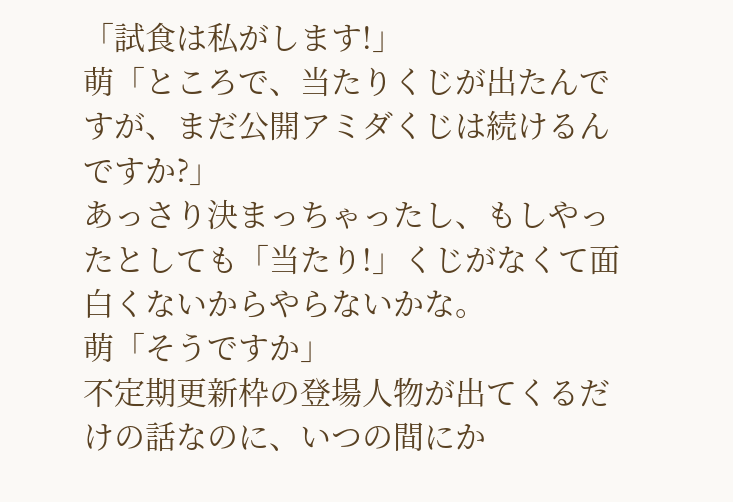「試食は私がします!」
萌「ところで、当たりくじが出たんですが、まだ公開アミダくじは続けるんですか?」
あっさり決まっちゃったし、もしやったとしても「当たり!」くじがなくて面白くないからやらないかな。
萌「そうですか」
不定期更新枠の登場人物が出てくるだけの話なのに、いつの間にか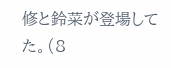修と鈴菜が登場してた。(8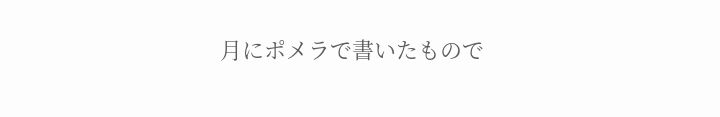月にポメラで書いたもので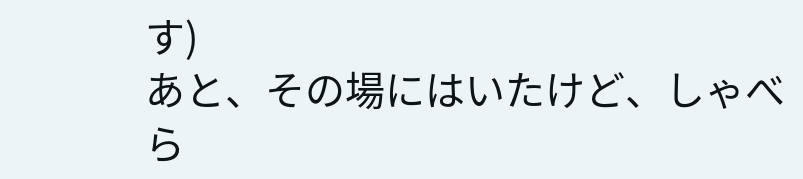す)
あと、その場にはいたけど、しゃべら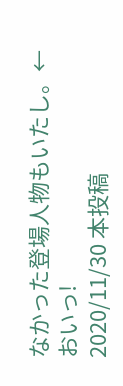なかった登場人物もいたし。←おいっ!
2020/11/30 本投稿